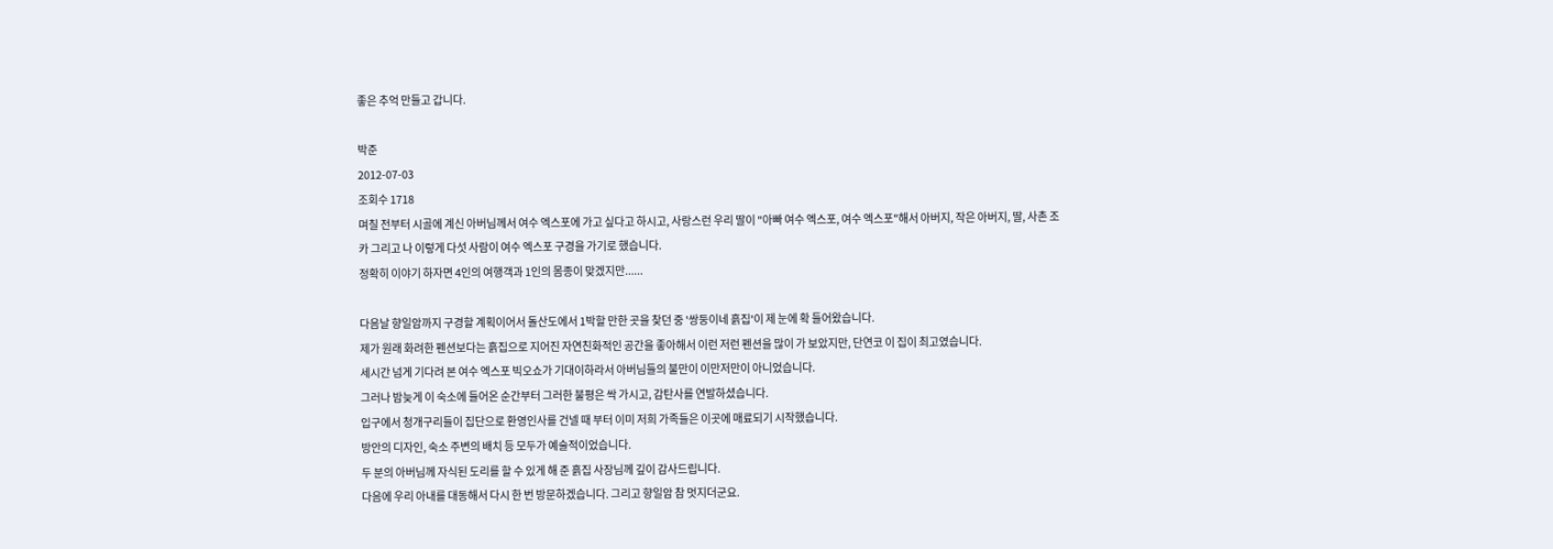좋은 추억 만들고 갑니다.

박준
2012-07-03
조회수 1718
며칠 전부터 시골에 계신 아버님께서 여수 엑스포에 가고 싶다고 하시고, 사랑스런 우리 딸이 "아빠 여수 엑스포, 여수 엑스포"해서 아버지, 작은 아버지, 딸, 사촌 조카 그리고 나 이렇게 다섯 사람이 여수 엑스포 구경을 가기로 했습니다.
정확히 이야기 하자면 4인의 여행객과 1인의 몸종이 맞겠지만......

다음날 향일암까지 구경할 계획이어서 돌산도에서 1박할 만한 곳을 찾던 중 '쌍둥이네 흙집'이 제 눈에 확 들어왔습니다.
제가 원래 화려한 펜션보다는 흙집으로 지어진 자연친화적인 공간을 좋아해서 이런 저런 펜션을 많이 가 보았지만, 단연코 이 집이 최고였습니다.
세시간 넘게 기다려 본 여수 엑스포 빅오쇼가 기대이하라서 아버님들의 불만이 이만저만이 아니었습니다.
그러나 밤늦게 이 숙소에 들어온 순간부터 그러한 불평은 싹 가시고, 감탄사를 연발하셨습니다.
입구에서 청개구리들이 집단으로 환영인사를 건넬 때 부터 이미 저희 가족들은 이곳에 매료되기 시작했습니다.
방안의 디자인, 숙소 주변의 배치 등 모두가 예술적이었습니다.
두 분의 아버님께 자식된 도리를 할 수 있게 해 준 흙집 사장님께 깊이 감사드립니다.
다음에 우리 아내를 대동해서 다시 한 번 방문하겠습니다. 그리고 향일암 참 멋지더군요.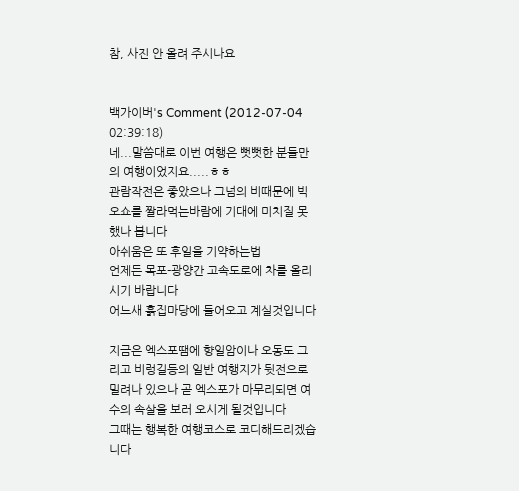참, 사진 안 올려 주시나요


백가이버's Comment (2012-07-04 02:39:18)
네...말씀대로 이번 여행은 뻣뻣한 분들만의 여행이었지요.....ㅎㅎ
관람작전은 좋았으나 그넘의 비때문에 빅오쇼를 짤라먹는바람에 기대에 미치질 못했나 봅니다
아쉬움은 또 후일을 기약하는법
언제든 목포-광양간 고속도로에 차를 올리시기 바랍니다
어느새 흙집마당에 들어오고 계실것입니다

지금은 엑스포땜에 향일암이나 오동도 그리고 비렁길등의 일반 여행지가 뒷전으로 밀려나 있으나 곧 엑스포가 마무리되면 여수의 속살을 보러 오시게 될것입니다
그때는 행복한 여행코스로 코디해드리겠습니다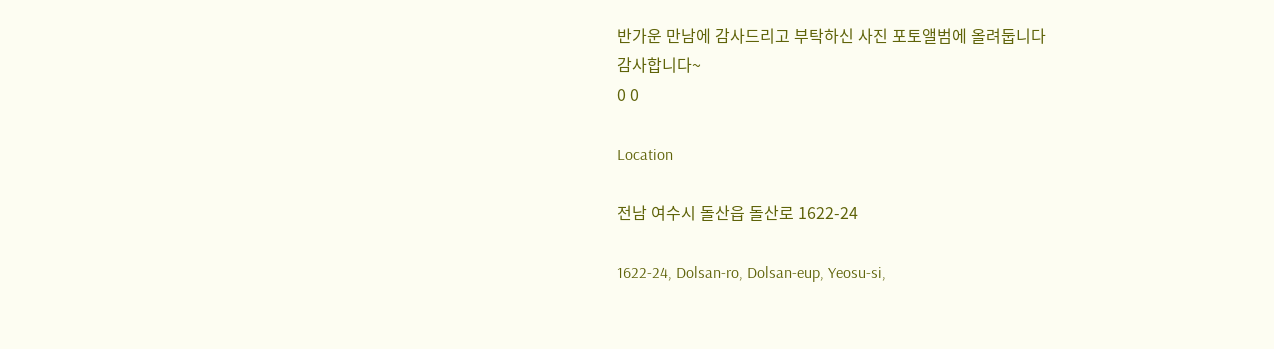반가운 만남에 감사드리고 부탁하신 사진 포토앨범에 올려둡니다
감사합니다~
0 0

Location

전남 여수시 돌산읍 돌산로 1622-24

1622-24, Dolsan-ro, Dolsan-eup, Yeosu-si,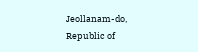Jeollanam-do, Republic of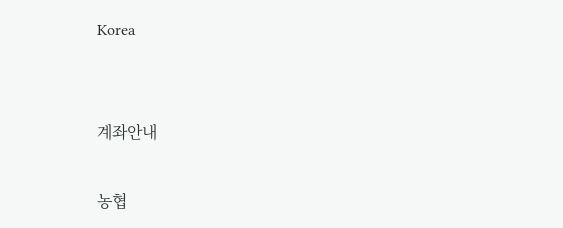Korea


계좌안내

농협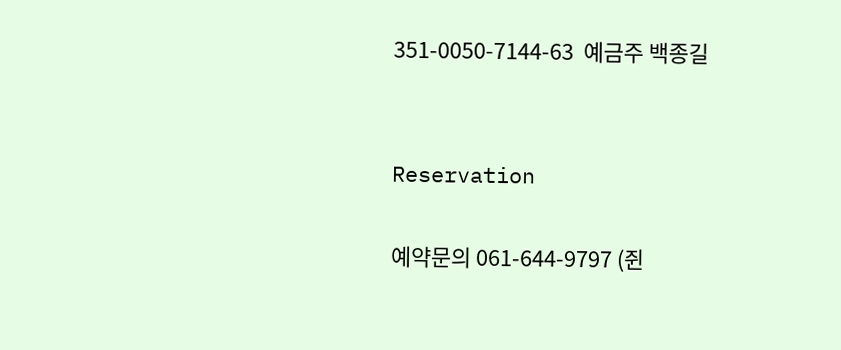351-0050-7144-63  예금주 백종길


Reservation

예약문의 061-644-9797 (쥔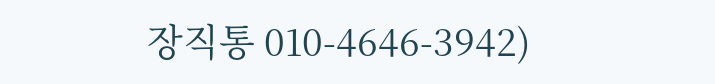장직통 010-4646-3942)